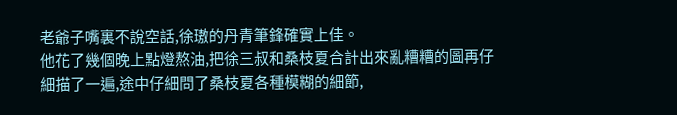老爺子嘴裏不說空話,徐璈的丹青筆鋒確實上佳。
他花了幾個晚上點燈熬油,把徐三叔和桑枝夏合計出來亂糟糟的圖再仔細描了一遍,途中仔細問了桑枝夏各種模糊的細節,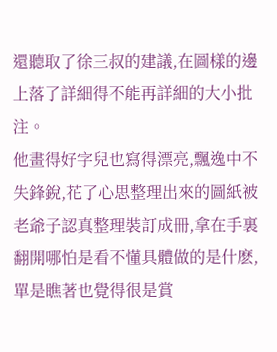還聽取了徐三叔的建議,在圖樣的邊上落了詳細得不能再詳細的大小批注。
他畫得好字兒也寫得漂亮,飄逸中不失鋒銳,花了心思整理出來的圖紙被老爺子認真整理裝訂成冊,拿在手裏翻開哪怕是看不懂具體做的是什麽,單是瞧著也覺得很是賞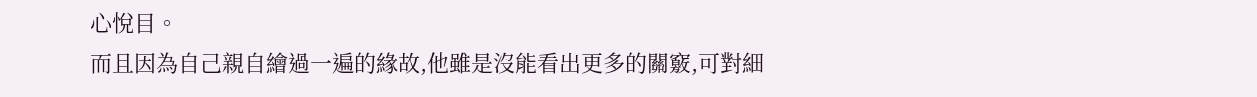心悅目。
而且因為自己親自繪過一遍的緣故,他雖是沒能看出更多的關竅,可對細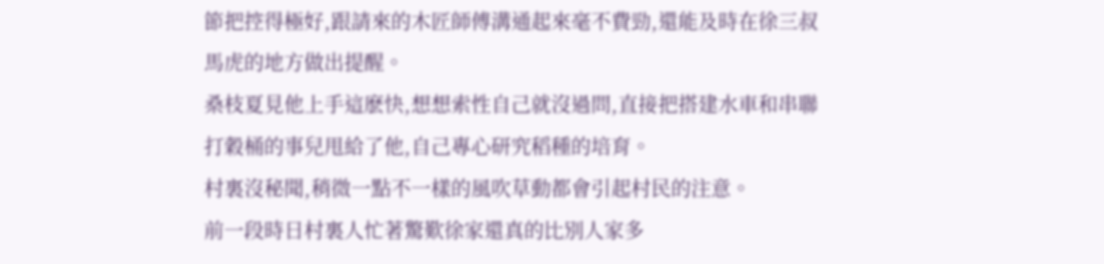節把控得極好,跟請來的木匠師傅溝通起來毫不費勁,還能及時在徐三叔馬虎的地方做出提醒。
桑枝夏見他上手這麽快,想想索性自己就沒過問,直接把搭建水車和串聯打穀桶的事兒甩給了他,自己專心研究稻種的培育。
村裏沒秘聞,稍微一點不一樣的風吹草動都會引起村民的注意。
前一段時日村裏人忙著驚歎徐家還真的比別人家多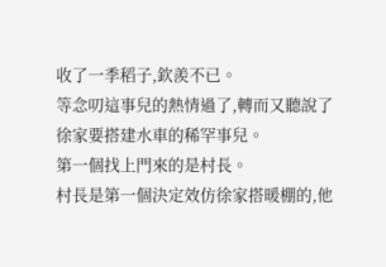收了一季稻子,欽羨不已。
等念叨這事兒的熱情過了,轉而又聽說了徐家要搭建水車的稀罕事兒。
第一個找上門來的是村長。
村長是第一個決定效仿徐家搭暖棚的,他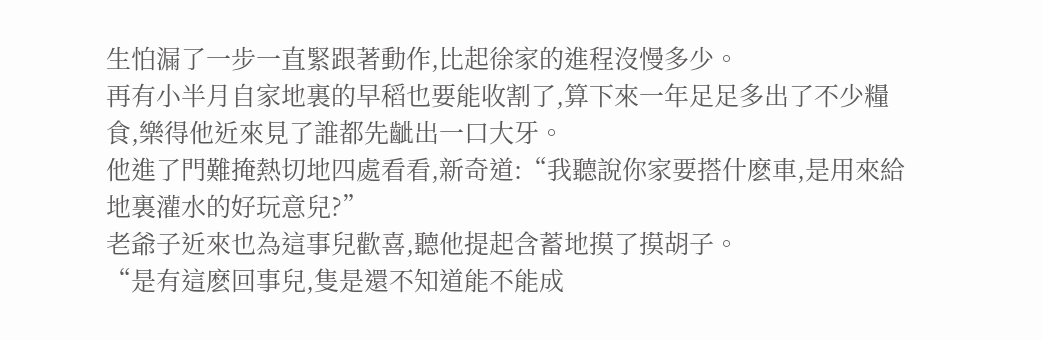生怕漏了一步一直緊跟著動作,比起徐家的進程沒慢多少。
再有小半月自家地裏的早稻也要能收割了,算下來一年足足多出了不少糧食,樂得他近來見了誰都先齜出一口大牙。
他進了門難掩熱切地四處看看,新奇道:“我聽說你家要搭什麽車,是用來給地裏灌水的好玩意兒?”
老爺子近來也為這事兒歡喜,聽他提起含蓄地摸了摸胡子。
“是有這麽回事兒,隻是還不知道能不能成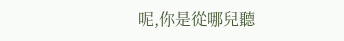呢,你是從哪兒聽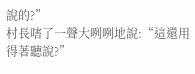說的?”
村長嗐了一聲大咧咧地說:“這還用得著聽說?”